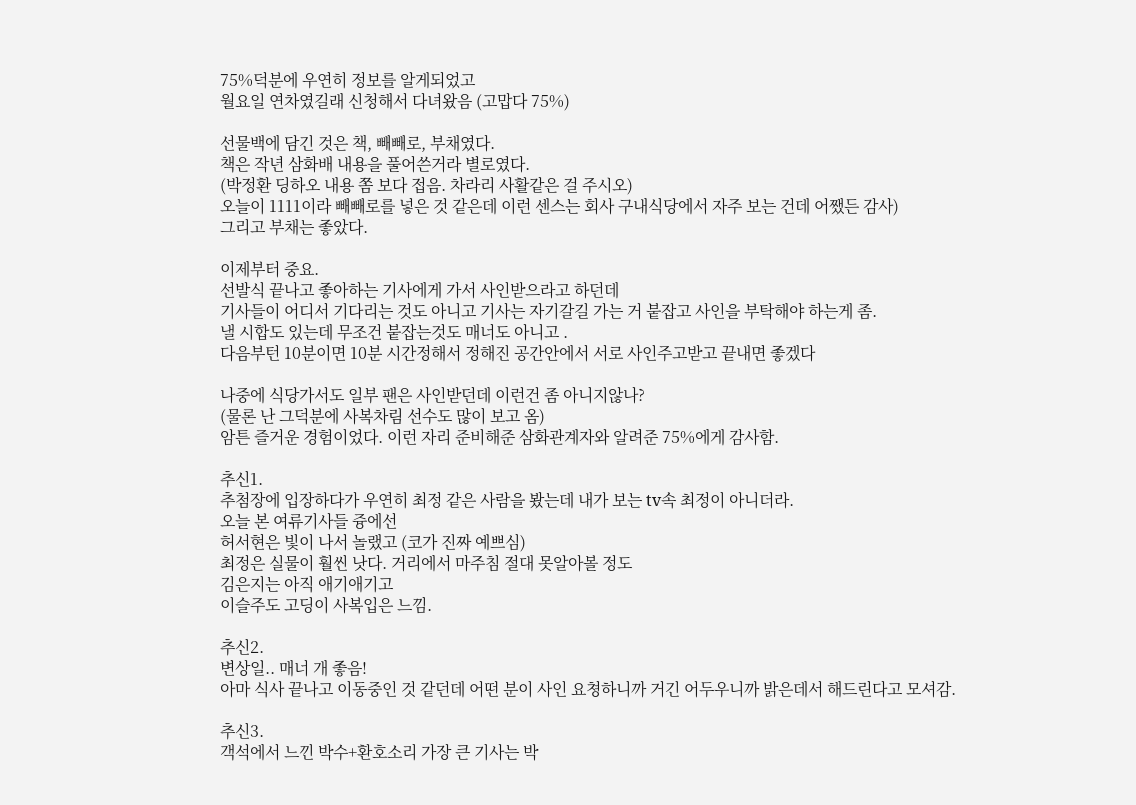75%덕분에 우연히 정보를 알게되었고
월요일 연차였길래 신청해서 다녀왔음 (고맙다 75%)

선물백에 담긴 것은 책, 빼빼로, 부채였다.
책은 작년 삼화배 내용을 풀어쓴거라 별로였다.
(박정환 딩하오 내용 쫌 보다 접음. 차라리 사활같은 걸 주시오)
오늘이 1111이라 빼빼로를 넣은 것 같은데 이런 센스는 회사 구내식당에서 자주 보는 건데 어쨌든 감사)
그리고 부채는 좋았다.

이제부터 중요.
선발식 끝나고 좋아하는 기사에게 가서 사인받으라고 하던데
기사들이 어디서 기다리는 것도 아니고 기사는 자기갈길 가는 거 붙잡고 사인을 부탁해야 하는게 좀.
낼 시합도 있는데 무조건 붙잡는것도 매너도 아니고 .
다음부턴 10분이면 10분 시간정해서 정해진 공간안에서 서로 사인주고받고 끝내면 좋겠다

나중에 식당가서도 일부 팬은 사인받던데 이런건 좀 아니지않나?
(물론 난 그덕분에 사복차림 선수도 많이 보고 옴)
암튼 즐거운 경험이었다. 이런 자리 준비해준 삼화관계자와 알려준 75%에게 감사함.

추신1.
추첨장에 입장하다가 우연히 최정 같은 사람을 봤는데 내가 보는 tv속 최정이 아니더라.
오늘 본 여류기사들 즁에선
허서현은 빛이 나서 놀랬고 (코가 진짜 예쁘심)
최정은 실물이 훨씬 낫다. 거리에서 마주침 절대 못알아볼 정도
김은지는 아직 애기애기고
이슬주도 고딩이 사복입은 느낌.

추신2.
변상일.. 매너 개 좋음!
아마 식사 끝나고 이동중인 것 같던데 어떤 분이 사인 요쳥하니까 거긴 어두우니까 밝은데서 해드린다고 모셔감.

추신3.
객석에서 느낀 박수+환호소리 가장 큰 기사는 박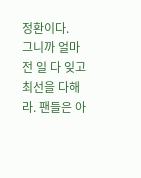정환이다.
그니까 얼마 전 일 다 잊고 최선을 다해라. 팬들은 아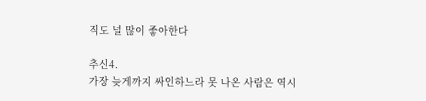직도 널 많이 좋아한다

추신4.
가장 늦게까지 싸인하느라 못 나온 사람은 역시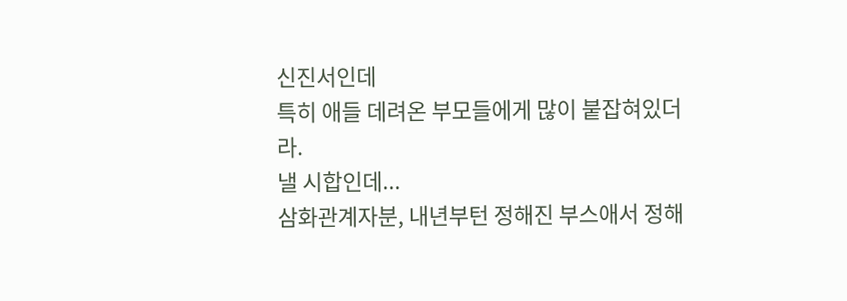신진서인데
특히 애들 데려온 부모들에게 많이 붙잡혀있더라.
낼 시합인데...
삼화관계자분, 내년부턴 정해진 부스애서 정해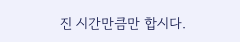진 시간만큼만 합시다.